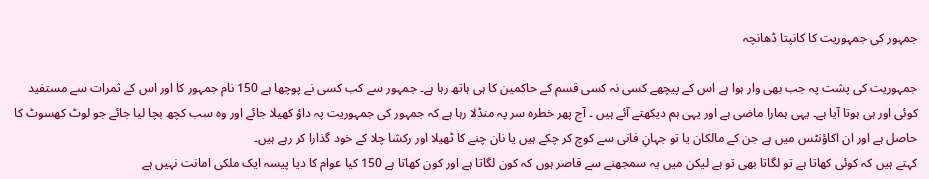جمہور کی جمہوریت کا کانپتا ڈھانچہ

جمہوریت کی پشت پہ جب بھی وار ہوا ہے اس کے پیچھے کسی نہ کسی قسم کے حاکمین کا ہی ہاتھ رہا ہے۔ جمہور سے کب کسی نے پوچھا ہے 150 نام جمہور کا اور اس کے ثمرات سے مستفید کوئی اور ہی ہوتا آیا ہے۔ یہی ہمارا ماضی ہے اور یہی ہم دیکھتے آئے ہیں ۔ آج پھر خطرہ سر پہ منڈلا رہا ہے کہ جمہور کی جمہوریت پہ داؤ کھیلا جائے اور وہ سب کچھ بچا لیا جائے جو لوٹ کھسوٹ کا حاصل ہے اور ان اکاؤنٹس میں ہے جن کے مالکان یا تو جہانِ فانی سے کوچ کر چکے ہیں یا نان چنے کا ٹھیلا اور رکشا چلا کے خود گذارا کر رہے ہیں۔
کہتے ہیں کہ کوئی کھاتا ہے تو لگاتا بھی تو ہے لیکن میں یہ سمجھنے سے قاصر ہوں کہ کون لگاتا ہے اور کون کھاتا ہے 150 کیا عوام کا دیا پیسہ ایک ملکی امانت نہیں ہے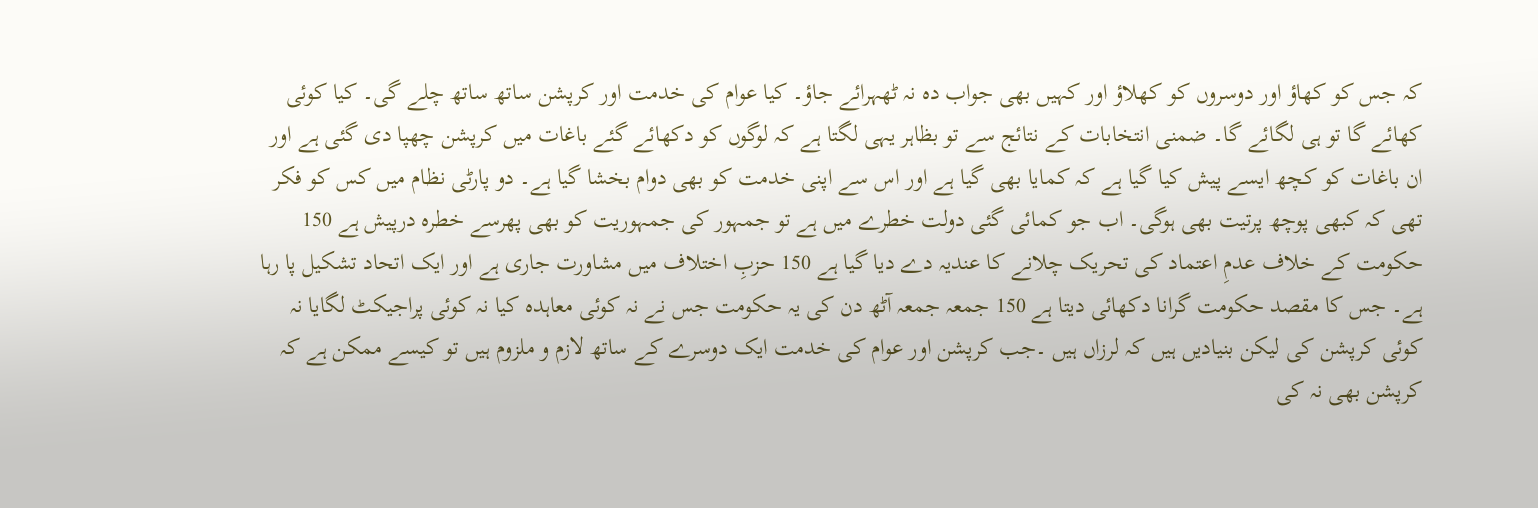کہ جس کو کھاؤ اور دوسروں کو کھلاؤ اور کہیں بھی جواب دہ نہ ٹھہرائے جاؤ۔ کیا عوام کی خدمت اور کرپشن ساتھ ساتھ چلے گی۔ کیا کوئی کھائے گا تو ہی لگائے گا۔ ضمنی انتخابات کے نتائج سے تو بظاہر یہی لگتا ہے کہ لوگوں کو دکھائے گئے باغات میں کرپشن چھپا دی گئی ہے اور ان باغات کو کچھ ایسے پیش کیا گیا ہے کہ کمایا بھی گیا ہے اور اس سے اپنی خدمت کو بھی دوام بخشا گیا ہے۔ دو پارٹی نظام میں کس کو فکر تھی کہ کبھی پوچھ پرتیت بھی ہوگی۔ اب جو کمائی گئی دولت خطرے میں ہے تو جمہور کی جمہوریت کو بھی پھرسے خطرہ درپیش ہے 150
حکومت کے خلاف عدمِ اعتماد کی تحریک چلانے کا عندیہ دے دیا گیا ہے 150 حزبِ اختلاف میں مشاورت جاری ہے اور ایک اتحاد تشکیل پا رہا ہے۔ جس کا مقصد حکومت گرانا دکھائی دیتا ہے 150 جمعہ جمعہ آٹھ دن کی یہ حکومت جس نے نہ کوئی معاہدہ کیا نہ کوئی پراجیکٹ لگایا نہ کوئی کرپشن کی لیکن بنیادیں ہیں کہ لرزاں ہیں ۔جب کرپشن اور عوام کی خدمت ایک دوسرے کے ساتھ لازم و ملزوم ہیں تو کیسے ممکن ہے کہ کرپشن بھی نہ کی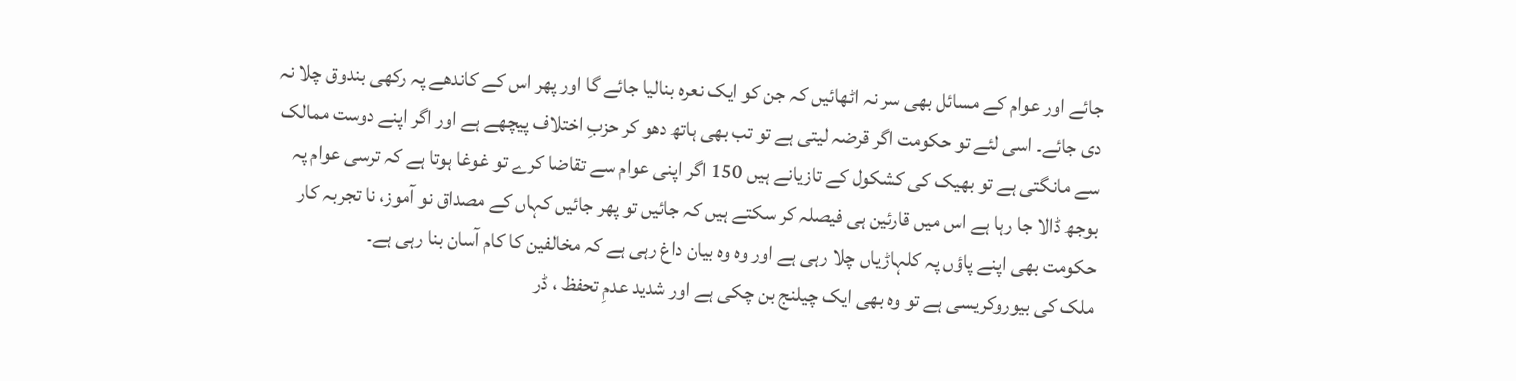جائے اور عوام کے مسائل بھی سر نہ اٹھائیں کہ جن کو ایک نعرہ بنالیا جائے گا اور پھر اس کے کاندھے پہ رکھی بندوق چلا نہ دی جائے۔ اسی لئے تو حکومت اگر قرضہ لیتی ہے تو تب بھی ہاتھ دھو کر حزبِ اختلاف پیچھے ہے اور اگر اپنے دوست ممالک سے مانگتی ہے تو بھیک کی کشکول کے تازیانے ہیں 150 اگر اپنی عوام سے تقاضا کرے تو غوغا ہوتا ہے کہ ترسی عوام پہ بوجھ ڈالا جا رہا ہے اس میں قارئین ہی فیصلہ کر سکتے ہیں کہ جائیں تو پھر جائیں کہاں کے مصداق نو آموز، نا تجربہ کار حکومت بھی اپنے پاؤں پہ کلہاڑیاں چلا رہی ہے اور وہ وہ بیان داغ رہی ہے کہ مخالفین کا کام آسان بنا رہی ہے۔
ملک کی بیوروکریسی ہے تو وہ بھی ایک چیلنج بن چکی ہے اور شدید عدمِ تحفظ ، ڈر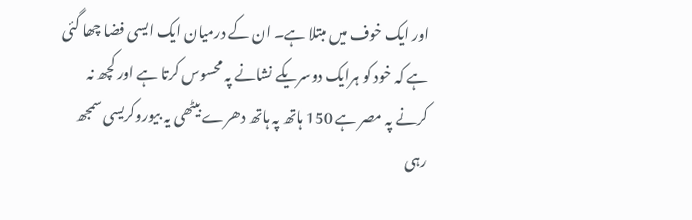اور ایک خوف میں مبتلا ہے۔ ان کے درمیان ایک ایسی فضا چھا گئی ہے کہ خود کو ہرایک دوسریکے نشانے پہ محسوس کرتا ہے اور کچھ نہ کرنے پہ مصر ہے 150 ہاتھ پہ ہاتھ دھرے بیٹھی یہ بیوروکریسی سمجھ رہی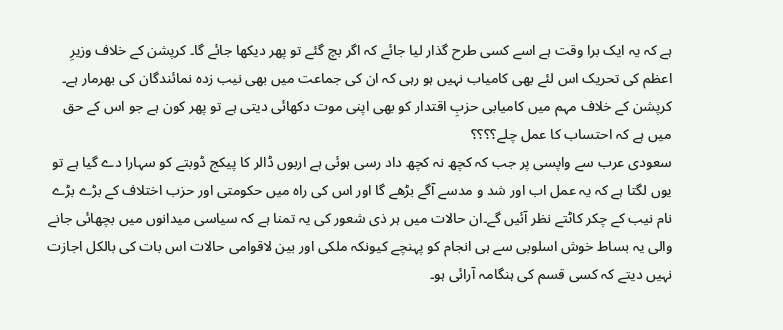ہے کہ یہ ایک برا وقت ہے اسے کسی طرح گذار لیا جائے کہ اگر بچ گئے تو پھر دیکھا جائے گا۔ کرپشن کے خلاف وزیرِ اعظم کی تحریک اس لئے بھی کامیاب نہیں ہو رہی کہ ان کی جماعت میں بھی نیب زدہ نمائندگان کی بھرمار ہے۔ کرپشن کے خلاف مہم میں کامیابی حزبِ اقتدار کو بھی اپنی موت دکھائی دیتی ہے تو پھر کون ہے جو اس کے حق میں ہے کہ احتساب کا عمل چلے؟؟؟؟
سعودی عرب سے واپسی پر جب کہ کچھ نہ کچھ داد رسی ہوئی ہے اربوں ڈالر کا پیکج ڈوبتے کو سہارا دے گیا ہے تو یوں لگتا ہے کہ یہ عمل اب اور شد و مدسے آگے بڑھے گا اور اس کی راہ میں حکومتی اور حزب اختلاف کے بڑے بڑے نام نیب کے چکر کاٹتے نظر آئیں گے۔ان حالات میں ہر ذی شعور کی یہ تمنا ہے کہ سیاسی میدانوں میں بچھائی جانے والی یہ بساط خوش اسلوبی سے ہی انجام کو پہنچے کیونکہ ملکی اور بین لاقوامی حالات اس بات کی بالکل اجازت نہیں دیتے کہ کسی قسم کی ہنگامہ آرائی ہو۔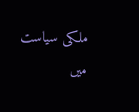ملکی سیاست میں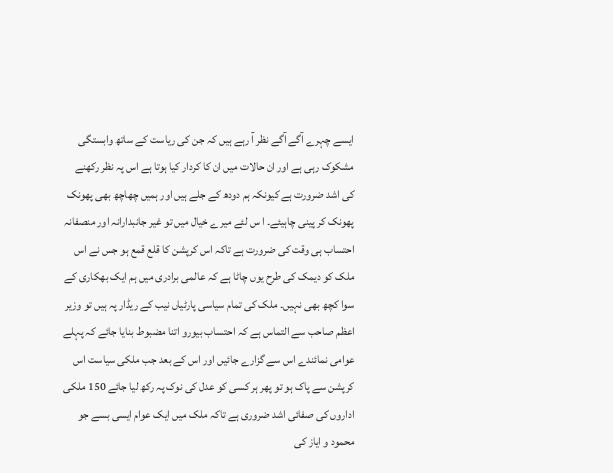ایسے چہرے آگے آگے نظر آ رہے ہیں کہ جن کی ریاست کے ساتھ وابستگی مشکوک رہی ہے اور ان حالات میں ان کا کردار کیا ہوتا ہے اس پہ نظر رکھنے کی اشد ضرورت ہے کیونکہ ہم دودھ کے جلے ہیں اور ہمیں چھاچھ بھی پھونک پھونک کر پینی چاہیئے۔ ا س لئے میرے خیال میں تو غیر جانبدارانہ اور منصفانہ احتساب ہی وقت کی ضرورت ہے تاکہ اس کرپشن کا قلع قمع ہو جس نے اس ملک کو دیمک کی طرح یوں چاٹا ہے کہ عالمی برادری میں ہم ایک بھکاری کے سوا کچھ بھی نہیں۔ ملک کی تمام سیاسی پارٹیاں نیب کے ریڈار پہ ہیں تو وزیر اعظم صاحب سے التماس ہے کہ احتساب بیورو اتنا مضبوط بنایا جائے کہ پہلے عوامی نمائندے اس سے گزارے جائیں اور اس کے بعد جب ملکی سیاست اس کرپشن سے پاک ہو تو پھر ہر کسی کو عدل کی نوک پہ رکھ لیا جائے 150 ملکی اداروں کی صفائی اشد ضروری ہے تاکہ ملک میں ایک عوام ایسی بسے جو محمود و ایاز کی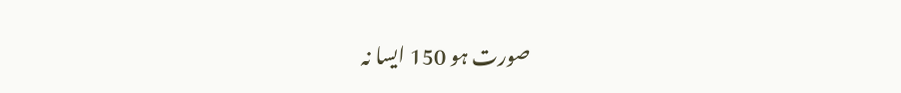صورت ہو 150 ایسا نہ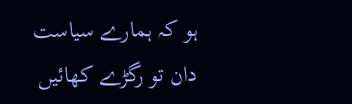ہو کہ ہمارے سیاست دان تو رگڑے کھائیں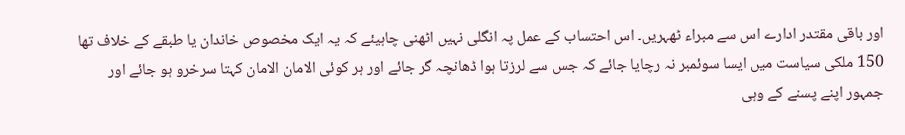اور باقی مقتدر ادارے اس سے مبراء ٹھہریں۔ اس احتساب کے عمل پہ انگلی نہیں اٹھنی چاہیئے کہ یہ ایک مخصوص خاندان یا طبقے کے خلاف تھا 150 ملکی سیاست میں ایسا سوئمبر نہ رچایا جائے کہ جس سے لرزتا ہوا ڈھانچہ گر جائے اور ہر کوئی الامان الامان کہتا سرخرو ہو جائے اور جمہور اپنے پسنے کے وہی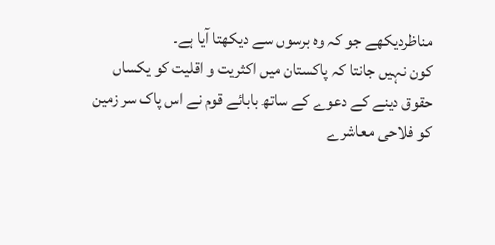مناظردیکھے جو کہ وہ برسوں سے دیکھتا آیا ہے۔
کون نہیں جانتا کہ پاکستان میں اکثریت و اقلیت کو یکساں حقوق دینے کے دعوے کے ساتھ بابائے قوم نے اس پاک سر زمین کو فلاحی معاشرے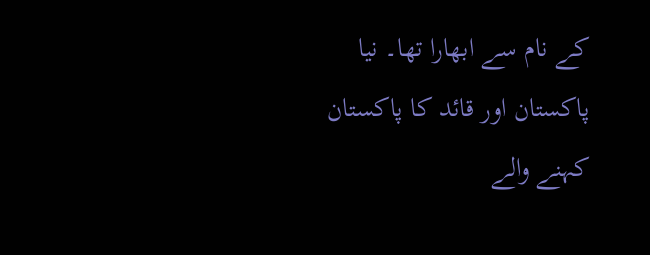کے نام سے ابھارا تھا۔ نیا پاکستان اور قائد کا پاکستان کہنے والے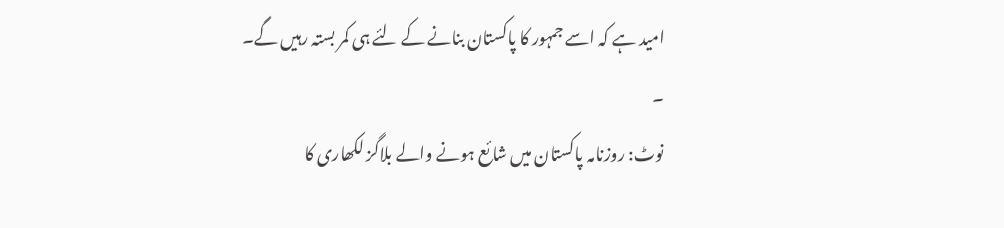امید ہے کہ اسے جمہور کا پاکستان بنانے کے لئے ہی کمر بستہ رہیں گے۔
۔
نوٹ: روزنامہ پاکستان میں شائع ہونے والے بلاگز لکھاری کا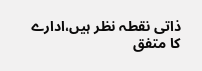ذاتی نقطہ نظر ہیں،ادارے کا متفق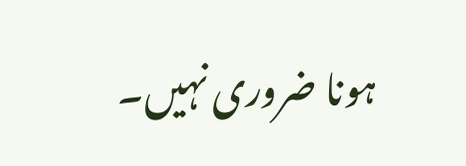ہونا ضروری نہیں۔